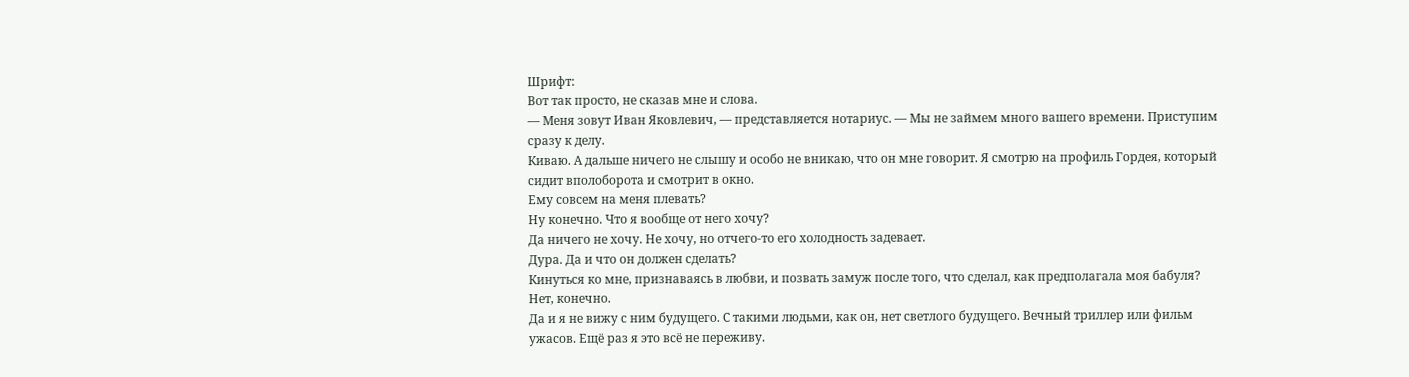Шрифт:
Вот так просто, не сказав мне и слова.
— Меня зовут Иван Яковлевич, — представляется нотариус. — Мы не займем много вашего времени. Приступим сразу к делу.
Киваю. А дальше ничего не слышу и особо не вникаю, что он мне говорит. Я смотрю на профиль Гордея, который сидит вполоборота и смотрит в окно.
Ему совсем на меня плевать?
Ну конечно. Что я вообще от него хочу?
Да ничего не хочу. Не хочу, но отчего-то его холодность задевает.
Дура. Да и что он должен сделать?
Кинуться ко мне, признаваясь в любви, и позвать замуж после того, что сделал, как предполагала моя бабуля?
Нет, конечно.
Да и я не вижу с ним будущего. С такими людьми, как он, нет светлого будущего. Вечный триллер или фильм ужасов. Ещё раз я это всё не переживу.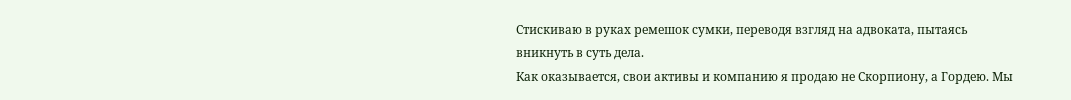Стискиваю в руках ремешок сумки, переводя взгляд на адвоката, пытаясь вникнуть в суть дела.
Как оказывается, свои активы и компанию я продаю не Скорпиону, а Гордею. Мы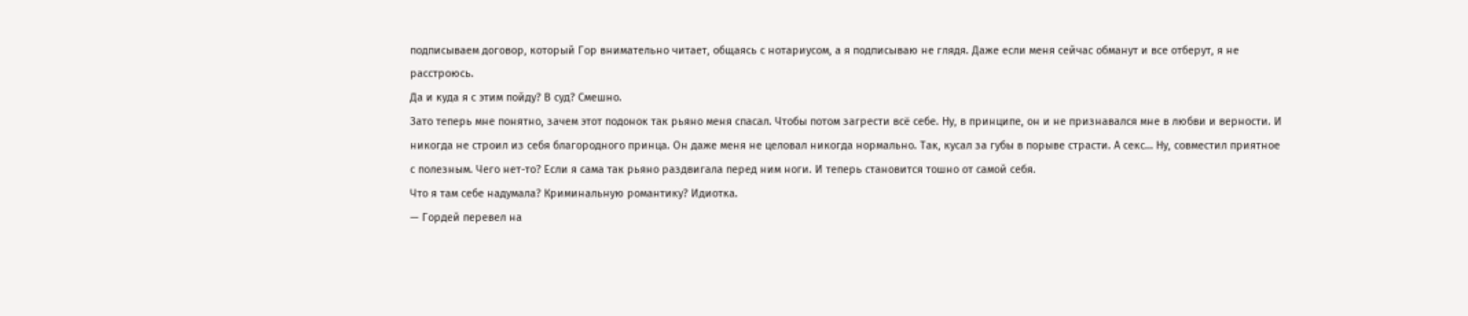подписываем договор, который Гор внимательно читает, общаясь с нотариусом, а я подписываю не глядя. Даже если меня сейчас обманут и все отберут, я не расстроюсь.
Да и куда я с этим пойду? В суд? Смешно.
Зато теперь мне понятно, зачем этот подонок так рьяно меня спасал. Чтобы потом загрести всё себе. Ну, в принципе, он и не признавался мне в любви и верности. И никогда не строил из себя благородного принца. Он даже меня не целовал никогда нормально. Так, кусал за губы в порыве страсти. А секс… Ну, совместил приятное с полезным. Чего нет-то? Если я сама так рьяно раздвигала перед ним ноги. И теперь становится тошно от самой себя.
Что я там себе надумала? Криминальную романтику? Идиотка.
— Гордей перевел на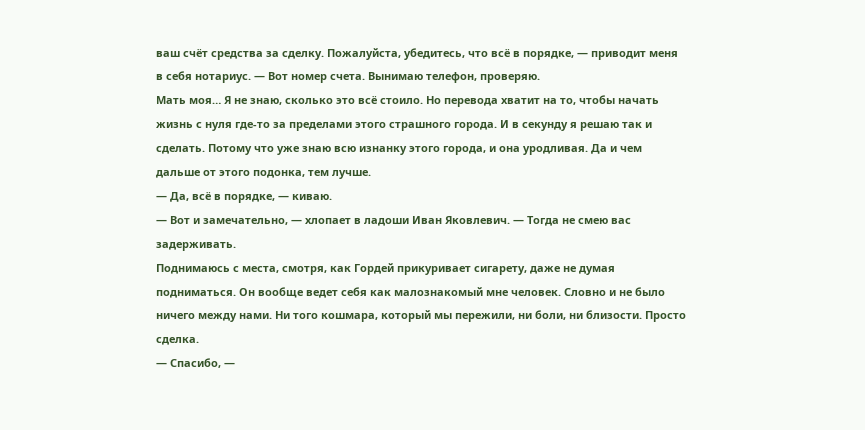ваш счёт средства за сделку. Пожалуйста, убедитесь, что всё в порядке, — приводит меня в себя нотариус. — Вот номер счета. Вынимаю телефон, проверяю.
Мать моя… Я не знаю, сколько это всё стоило. Но перевода хватит на то, чтобы начать жизнь с нуля где-то за пределами этого страшного города. И в секунду я решаю так и сделать. Потому что уже знаю всю изнанку этого города, и она уродливая. Да и чем дальше от этого подонка, тем лучше.
— Да, всё в порядке, — киваю.
— Вот и замечательно, — хлопает в ладоши Иван Яковлевич. — Тогда не смею вас задерживать.
Поднимаюсь с места, смотря, как Гордей прикуривает сигарету, даже не думая подниматься. Он вообще ведет себя как малознакомый мне человек. Словно и не было ничего между нами. Ни того кошмара, который мы пережили, ни боли, ни близости. Просто сделка.
— Спасибо, —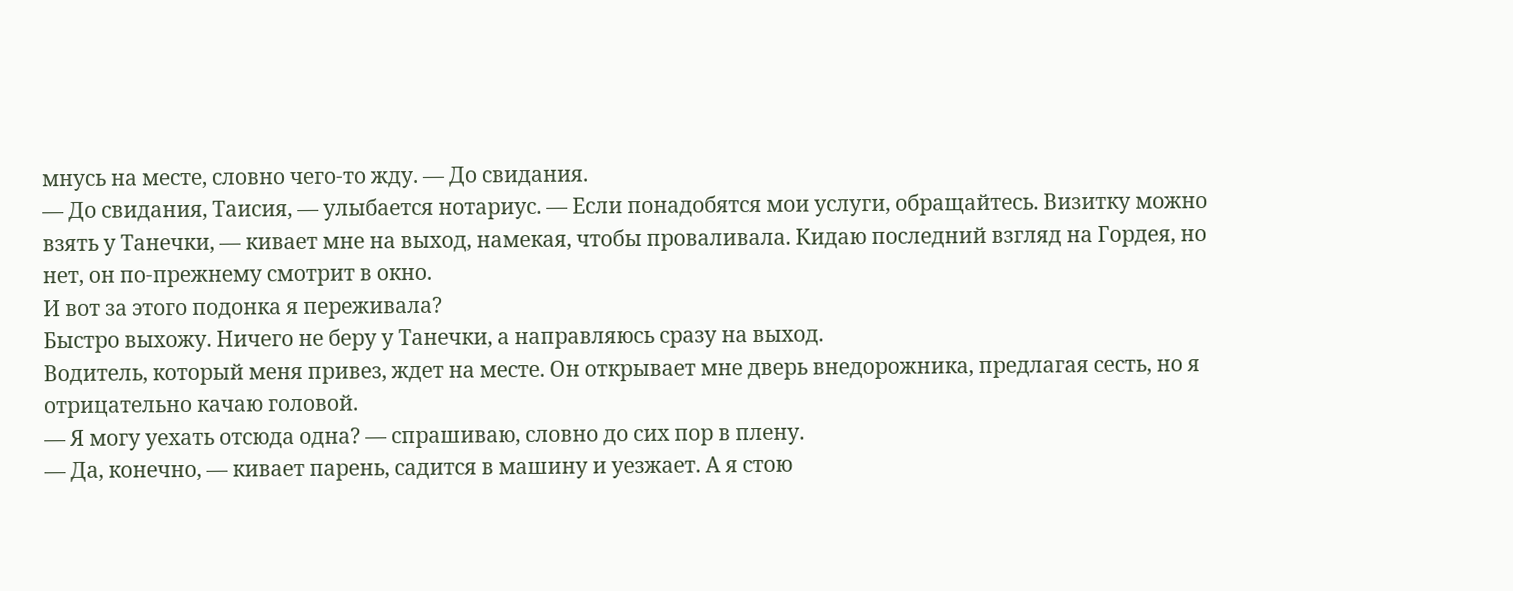мнусь на месте, словно чего-то жду. — До свидания.
— До свидания, Таисия, — улыбается нотариус. — Если понадобятся мои услуги, обращайтесь. Визитку можно взять у Танечки, — кивает мне на выход, намекая, чтобы проваливала. Кидаю последний взгляд на Гордея, но нет, он по-прежнему смотрит в окно.
И вот за этого подонка я переживала?
Быстро выхожу. Ничего не беру у Танечки, а направляюсь сразу на выход.
Водитель, который меня привез, ждет на месте. Он открывает мне дверь внедорожника, предлагая сесть, но я отрицательно качаю головой.
— Я могу уехать отсюда одна? — спрашиваю, словно до сих пор в плену.
— Да, конечно, — кивает парень, садится в машину и уезжает. А я стою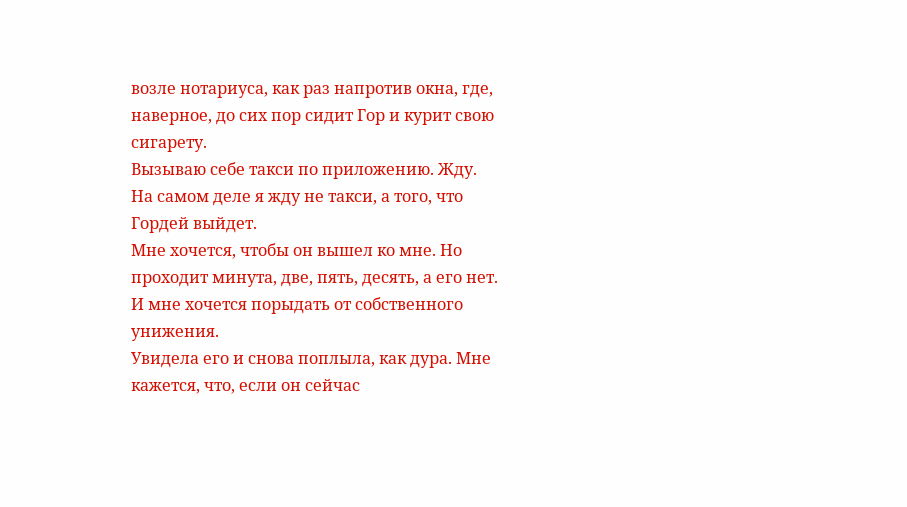возле нотариуса, как раз напротив окна, где, наверное, до сих пор сидит Гор и курит свою сигарету.
Вызываю себе такси по приложению. Жду.
На самом деле я жду не такси, а того, что Гордей выйдет.
Мне хочется, чтобы он вышел ко мне. Но проходит минута, две, пять, десять, а его нет.
И мне хочется порыдать от собственного унижения.
Увидела его и снова поплыла, как дура. Мне кажется, что, если он сейчас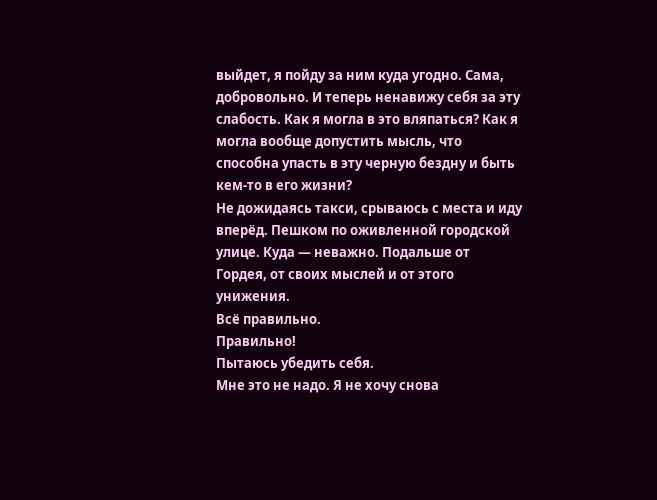выйдет, я пойду за ним куда угодно. Сама, добровольно. И теперь ненавижу себя за эту слабость. Как я могла в это вляпаться? Как я могла вообще допустить мысль, что способна упасть в эту черную бездну и быть кем-то в его жизни?
Не дожидаясь такси, срываюсь с места и иду вперёд. Пешком по оживленной городской улице. Куда — неважно. Подальше от Гордея, от своих мыслей и от этого унижения.
Всё правильно.
Правильно!
Пытаюсь убедить себя.
Мне это не надо. Я не хочу снова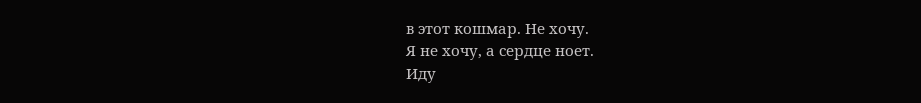в этот кошмар. Не хочу.
Я не хочу, а сердце ноет.
Иду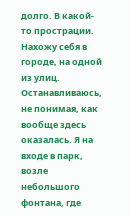долго. В какой-то прострации. Нахожу себя в городе, на одной из улиц.
Останавливаюсь, не понимая, как вообще здесь оказалась. Я на входе в парк, возле небольшого фонтана, где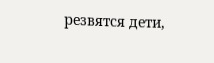резвятся дети,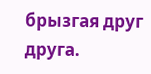брызгая друг друга.